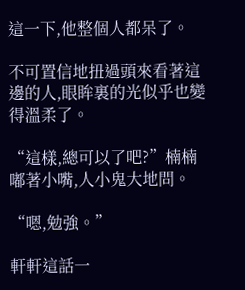這一下,他整個人都呆了。

不可置信地扭過頭來看著這邊的人,眼眸裏的光似乎也變得溫柔了。

“這樣,總可以了吧?”楠楠嘟著小嘴,人小鬼大地問。

“嗯,勉強。”

軒軒這話一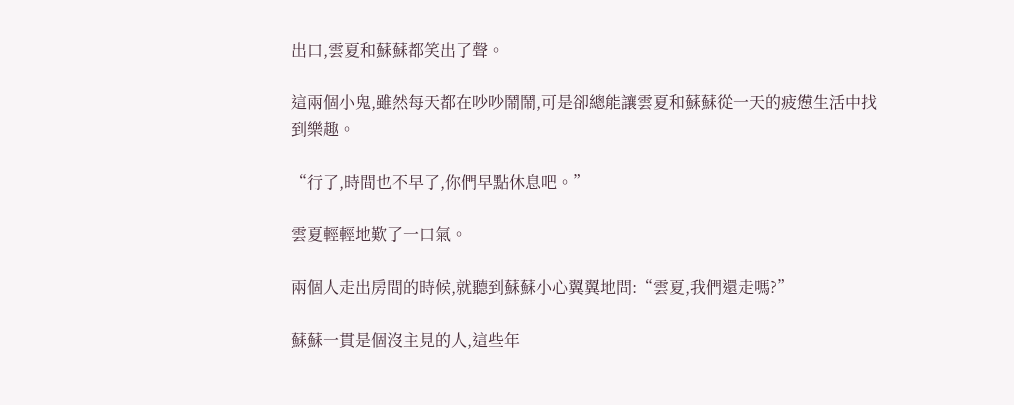出口,雲夏和蘇蘇都笑出了聲。

這兩個小鬼,雖然每天都在吵吵鬧鬧,可是卻總能讓雲夏和蘇蘇從一天的疲憊生活中找到樂趣。

“行了,時間也不早了,你們早點休息吧。”

雲夏輕輕地歎了一口氣。

兩個人走出房間的時候,就聽到蘇蘇小心翼翼地問:“雲夏,我們還走嗎?”

蘇蘇一貫是個沒主見的人,這些年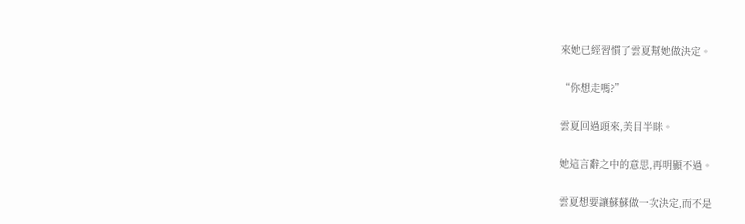來她已經習慣了雲夏幫她做決定。

“你想走嗎?”

雲夏回過頭來,美目半眯。

她這言辭之中的意思,再明顯不過。

雲夏想要讓蘇蘇做一次決定,而不是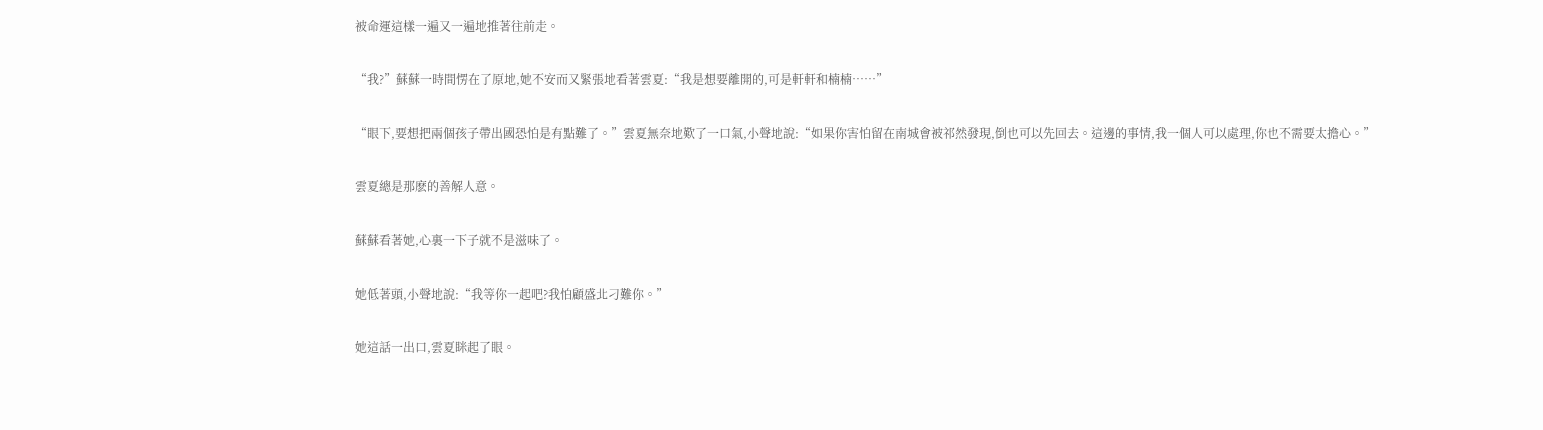被命運這樣一遍又一遍地推著往前走。

“我?”蘇蘇一時間愣在了原地,她不安而又緊張地看著雲夏:“我是想要離開的,可是軒軒和楠楠……”

“眼下,要想把兩個孩子帶出國恐怕是有點難了。”雲夏無奈地歎了一口氣,小聲地說:“如果你害怕留在南城會被祁然發現,倒也可以先回去。這邊的事情,我一個人可以處理,你也不需要太擔心。”

雲夏總是那麽的善解人意。

蘇蘇看著她,心裏一下子就不是滋味了。

她低著頭,小聲地說:“我等你一起吧?我怕顧盛北刁難你。”

她這話一出口,雲夏眯起了眼。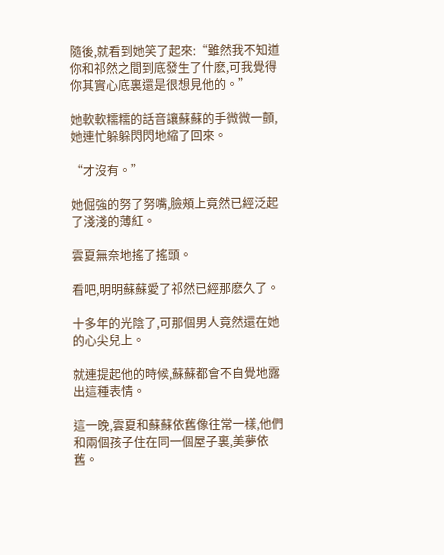隨後,就看到她笑了起來:“雖然我不知道你和祁然之間到底發生了什麽,可我覺得你其實心底裏還是很想見他的。”

她軟軟糯糯的話音讓蘇蘇的手微微一顫,她連忙躲躲閃閃地縮了回來。

“才沒有。”

她倔強的努了努嘴,臉頰上竟然已經泛起了淺淺的薄紅。

雲夏無奈地搖了搖頭。

看吧,明明蘇蘇愛了祁然已經那麽久了。

十多年的光陰了,可那個男人竟然還在她的心尖兒上。

就連提起他的時候,蘇蘇都會不自覺地露出這種表情。

這一晚,雲夏和蘇蘇依舊像往常一樣,他們和兩個孩子住在同一個屋子裏,美夢依舊。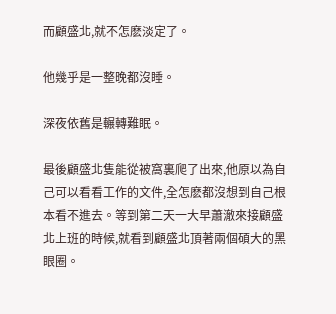而顧盛北,就不怎麽淡定了。

他幾乎是一整晚都沒睡。

深夜依舊是輾轉難眠。

最後顧盛北隻能從被窩裏爬了出來,他原以為自己可以看看工作的文件,全怎麽都沒想到自己根本看不進去。等到第二天一大早蕭澈來接顧盛北上班的時候,就看到顧盛北頂著兩個碩大的黑眼圈。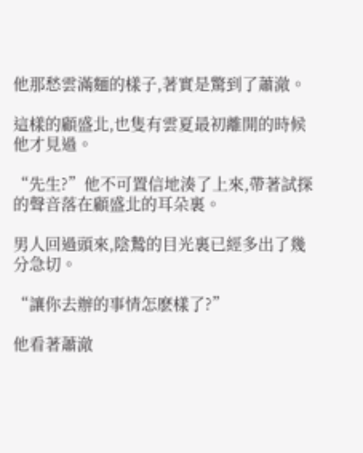他那愁雲滿麵的樣子,著實是驚到了蕭澈。

這樣的顧盛北,也隻有雲夏最初離開的時候他才見過。

“先生?”他不可置信地湊了上來,帶著試探的聲音落在顧盛北的耳朵裏。

男人回過頭來,陰鷙的目光裏已經多出了幾分急切。

“讓你去辦的事情怎麽樣了?”

他看著蕭澈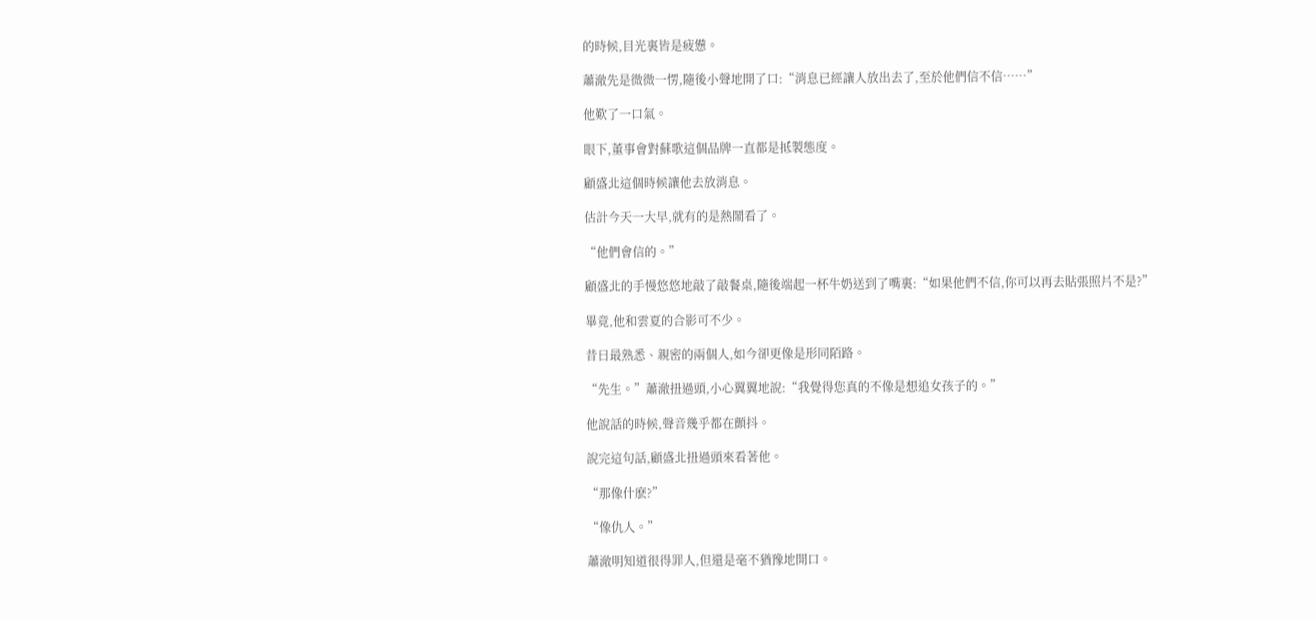的時候,目光裏皆是疲憊。

蕭澈先是微微一愣,隨後小聲地開了口:“消息已經讓人放出去了,至於他們信不信……”

他歎了一口氣。

眼下,董事會對蘇歌這個品牌一直都是抵製態度。

顧盛北這個時候讓他去放消息。

估計今天一大早,就有的是熱鬧看了。

“他們會信的。”

顧盛北的手慢悠悠地敲了敲餐桌,隨後端起一杯牛奶送到了嘴裏:“如果他們不信,你可以再去貼張照片不是?”

畢竟,他和雲夏的合影可不少。

昔日最熟悉、親密的兩個人,如今卻更像是形同陌路。

“先生。”蕭澈扭過頭,小心翼翼地說:“我覺得您真的不像是想追女孩子的。”

他說話的時候,聲音幾乎都在顫抖。

說完這句話,顧盛北扭過頭來看著他。

“那像什麽?”

“像仇人。”

蕭澈明知道很得罪人,但還是毫不猶豫地開口。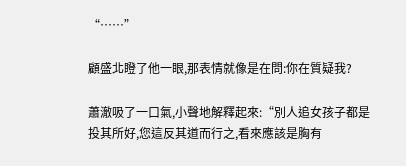“……”

顧盛北瞪了他一眼,那表情就像是在問:你在質疑我?

蕭澈吸了一口氣,小聲地解釋起來:“別人追女孩子都是投其所好,您這反其道而行之,看來應該是胸有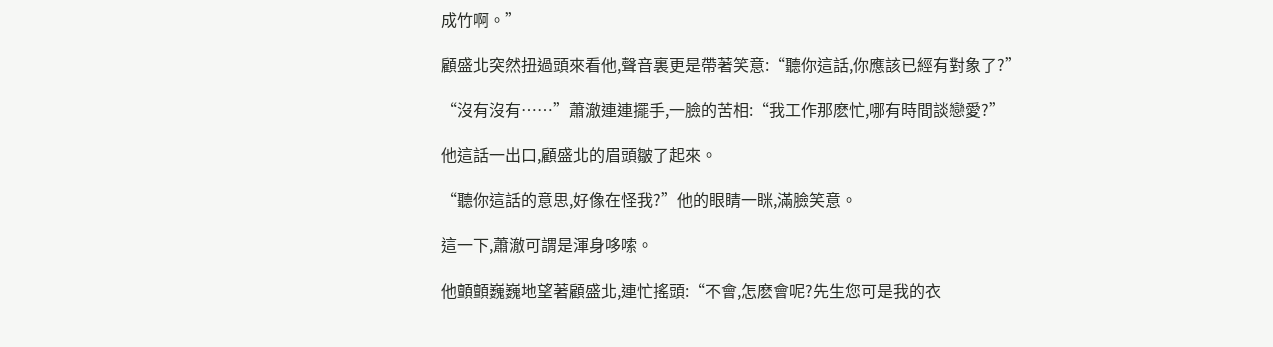成竹啊。”

顧盛北突然扭過頭來看他,聲音裏更是帶著笑意:“聽你這話,你應該已經有對象了?”

“沒有沒有……”蕭澈連連擺手,一臉的苦相:“我工作那麽忙,哪有時間談戀愛?”

他這話一出口,顧盛北的眉頭皺了起來。

“聽你這話的意思,好像在怪我?”他的眼睛一眯,滿臉笑意。

這一下,蕭澈可謂是渾身哆嗦。

他顫顫巍巍地望著顧盛北,連忙搖頭:“不會,怎麽會呢?先生您可是我的衣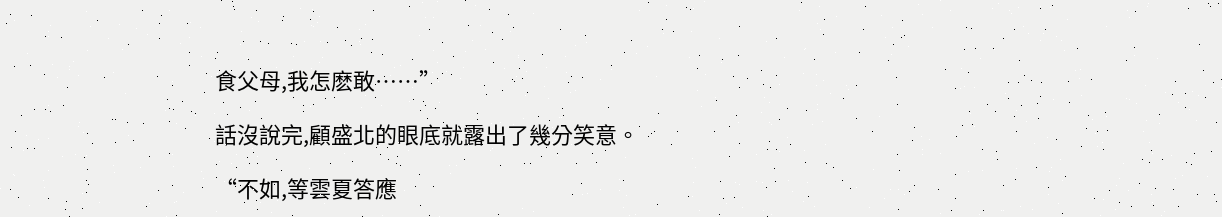食父母,我怎麽敢……”

話沒說完,顧盛北的眼底就露出了幾分笑意。

“不如,等雲夏答應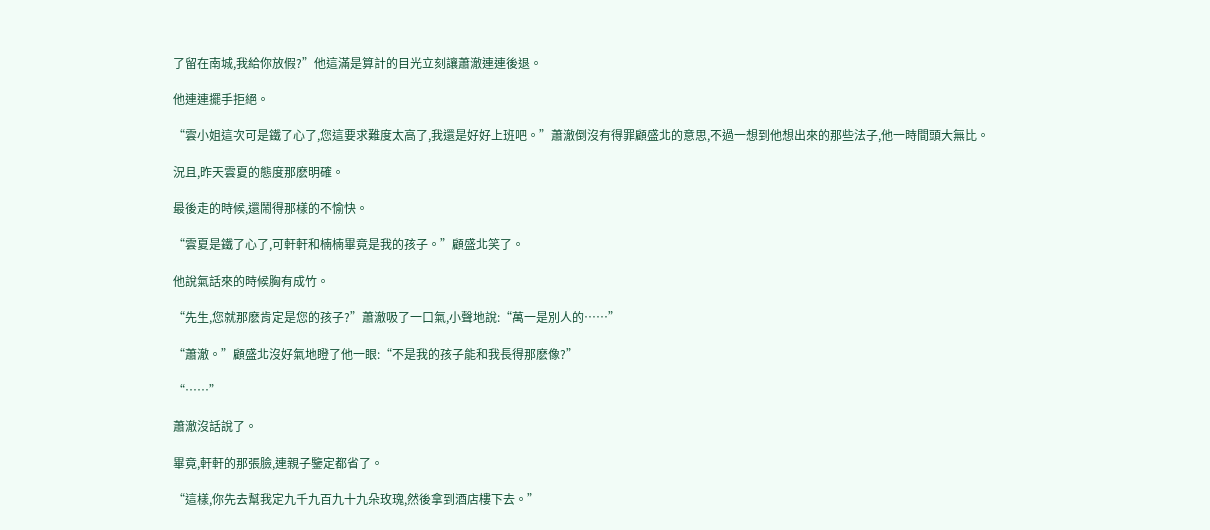了留在南城,我給你放假?”他這滿是算計的目光立刻讓蕭澈連連後退。

他連連擺手拒絕。

“雲小姐這次可是鐵了心了,您這要求難度太高了,我還是好好上班吧。”蕭澈倒沒有得罪顧盛北的意思,不過一想到他想出來的那些法子,他一時間頭大無比。

況且,昨天雲夏的態度那麽明確。

最後走的時候,還鬧得那樣的不愉快。

“雲夏是鐵了心了,可軒軒和楠楠畢竟是我的孩子。”顧盛北笑了。

他說氣話來的時候胸有成竹。

“先生,您就那麽肯定是您的孩子?”蕭澈吸了一口氣,小聲地說:“萬一是別人的……”

“蕭澈。”顧盛北沒好氣地瞪了他一眼:“不是我的孩子能和我長得那麽像?”

“……”

蕭澈沒話說了。

畢竟,軒軒的那張臉,連親子鑒定都省了。

“這樣,你先去幫我定九千九百九十九朵玫瑰,然後拿到酒店樓下去。”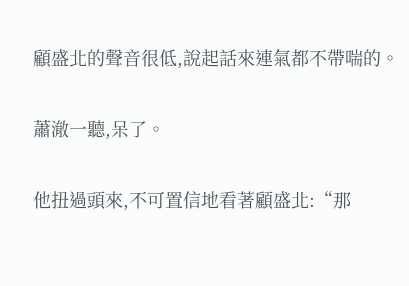顧盛北的聲音很低,說起話來連氣都不帶喘的。

蕭澈一聽,呆了。

他扭過頭來,不可置信地看著顧盛北:“那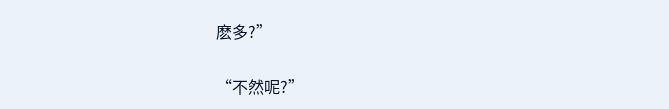麽多?”

“不然呢?”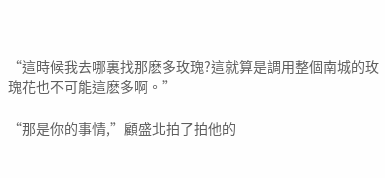“這時候我去哪裏找那麽多玫瑰?這就算是調用整個南城的玫瑰花也不可能這麽多啊。”

“那是你的事情,”顧盛北拍了拍他的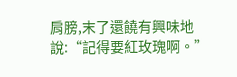肩膀,末了還饒有興味地說:“記得要紅玫瑰啊。”